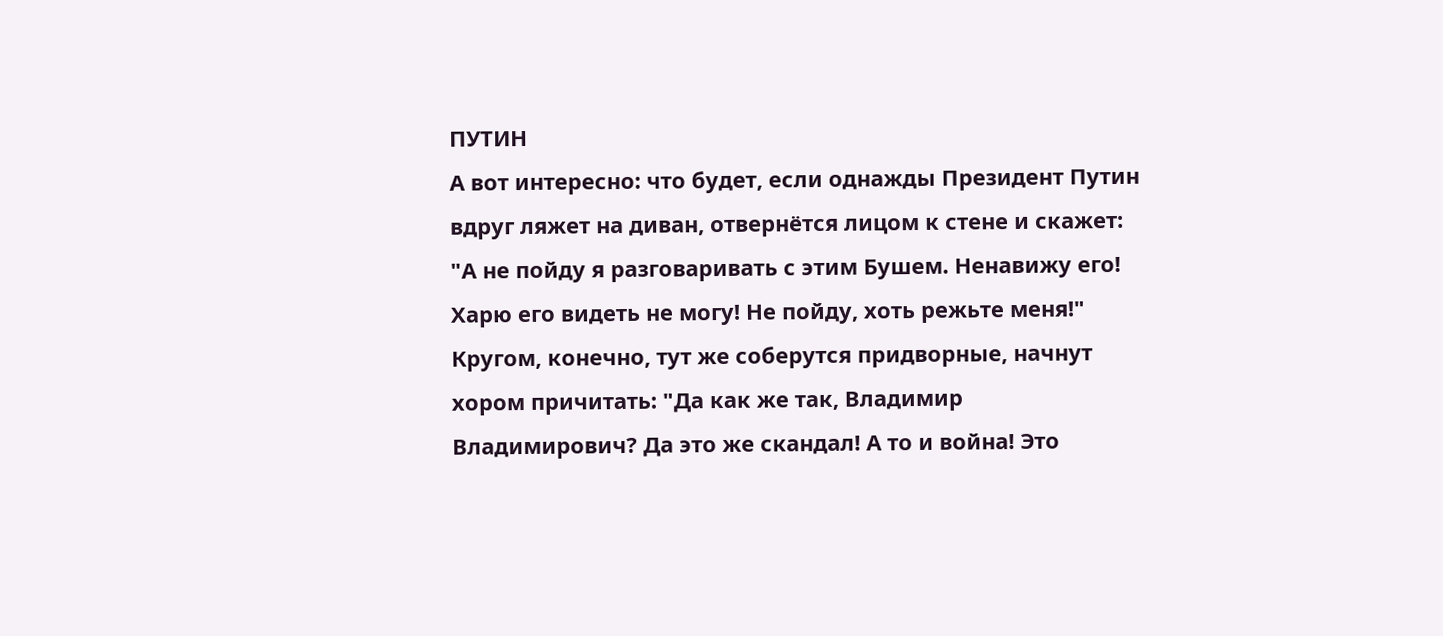ПУТИН
А вот интересно: что будет, если однажды Президент Путин вдруг ляжет на диван, отвернётся лицом к стене и скажет: "А не пойду я разговаривать с этим Бушем. Ненавижу его! Харю его видеть не могу! Не пойду, хоть режьте меня!"
Кругом, конечно, тут же соберутся придворные, начнут хором причитать: "Да как же так, Владимир Владимирович? Да это же скандал! А то и война! Это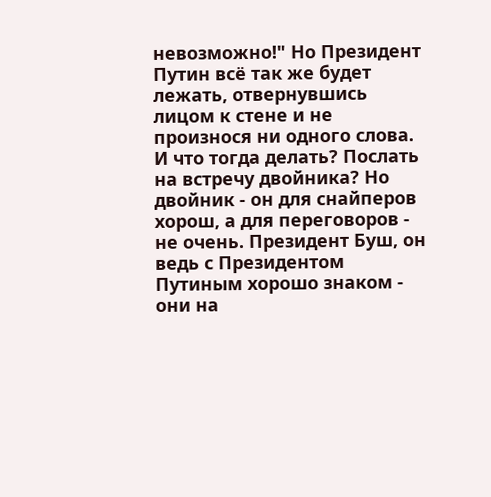невозможно!" Но Президент Путин всё так же будет лежать, отвернувшись лицом к стене и не произнося ни одного слова.
И что тогда делать? Послать на встречу двойника? Но двойник - он для снайперов хорош, а для переговоров - не очень. Президент Буш, он ведь с Президентом Путиным хорошо знаком - они на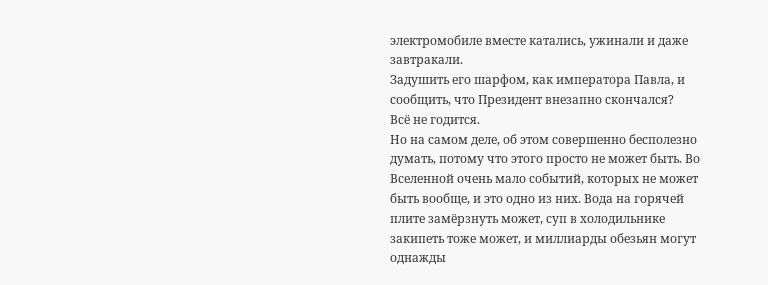электромобиле вместе катались, ужинали и даже завтракали.
Задушить его шарфом, как императора Павла, и сообщить, что Президент внезапно скончался?
Всё не годится.
Но на самом деле, об этом совершенно бесполезно думать, потому что этого просто не может быть. Во Вселенной очень мало событий, которых не может быть вообще, и это одно из них. Вода на горячей плите замёрзнуть может, суп в холодильнике закипеть тоже может, и миллиарды обезьян могут однажды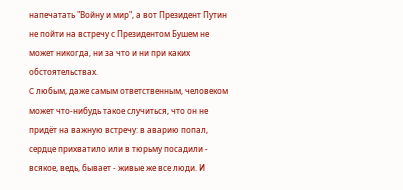напечатать "Войну и мир", а вот Президент Путин не пойти на встречу с Президентом Бушем не может никогда, ни за что и ни при каких обстоятельствах.
C любым, даже самым ответственным, человеком может что-нибудь такое случиться, что он не придёт на важную встречу: в аварию попал, сердце прихватило или в тюрьму посадили - всякое, ведь, бывает - живые же все люди. И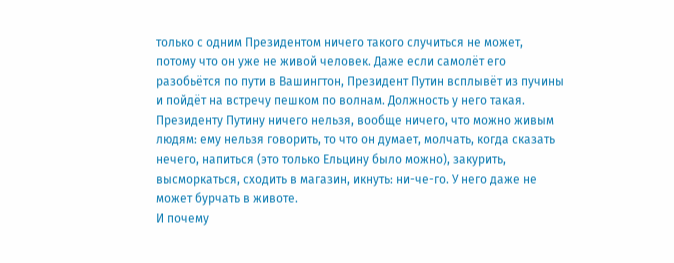только с одним Президентом ничего такого случиться не может, потому что он уже не живой человек. Даже если самолёт его разобьётся по пути в Вашингтон, Президент Путин всплывёт из пучины и пойдёт на встречу пешком по волнам. Должность у него такая.
Президенту Путину ничего нельзя, вообще ничего, что можно живым людям: ему нельзя говорить, то что он думает, молчать, когда сказать нечего, напиться (это только Ельцину было можно), закурить, высморкаться, сходить в магазин, икнуть: ни-че-го. У него даже не может бурчать в животе.
И почему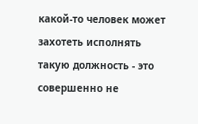какой-то человек может захотеть исполнять такую должность - это совершенно не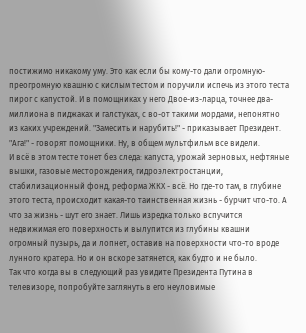постижимо никакому уму. Это как если бы кому-то дали огромную-преогромную квашню с кислым тестом и поручили испечь из этого теста пирог с капустой. И в помощниках у него Двое-из-ларца, точнее два-миллиона в пиджаках и галстуках, с во-от такими мордами, непонятно из каких учреждений. "Замесить и нарубить!" - приказывает Президент. "Ага!" - говорят помощники. Ну, в общем мультфильм все видели.
И всё в этом тесте тонет без следа: капуста, урожай зерновых, нефтяные вышки, газовые месторождения, гидроэлектростанции, стабилизационный фонд, реформа ЖКХ - всё. Но где-то там, в глубине этого теста, происходит какая-то таинственная жизнь - бурчит что-то. А что за жизнь - шут его знает. Лишь изредка только вспучится недвижимая его поверхность и вылупится из глубины квашни огромный пузырь, да и лопнет, оставив на поверхности что-то вроде лунного кратера. Но и он вскоре затянется, как будто и не было.
Так что когда вы в следующий раз увидите Президента Путина в телевизоре, попробуйте заглянуть в его неуловимые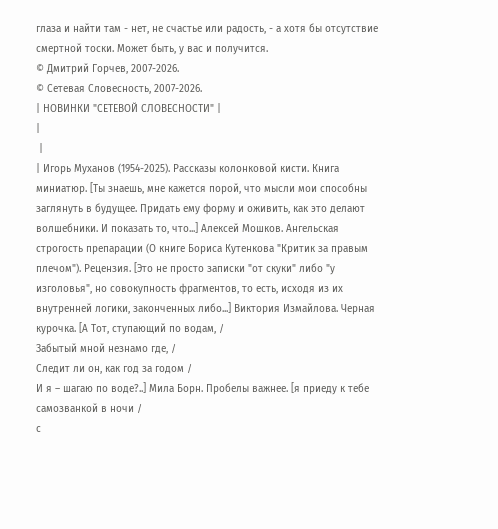глаза и найти там - нет, не счастье или радость, - а хотя бы отсутствие смертной тоски. Может быть, у вас и получится.
© Дмитрий Горчев, 2007-2026.
© Сетевая Словесность, 2007-2026.
| НОВИНКИ "СЕТЕВОЙ СЛОВЕСНОСТИ" |
|
 |
| Игорь Муханов (1954-2025). Рассказы колонковой кисти. Книга миниатюр. [Ты знаешь, мне кажется порой, что мысли мои способны заглянуть в будущее. Придать ему форму и оживить, как это делают волшебники. И показать то, что...] Алексей Мошков. Ангельская строгость препарации (О книге Бориса Кутенкова "Критик за правым плечом"). Рецензия. [Это не просто записки "от скуки" либо "у изголовья", но совокупность фрагментов, то есть, исходя из их внутренней логики, законченных либо...] Виктория Измайлова. Черная курочка. [А Тот, ступающий по водам, /
Забытый мной незнамо где, /
Следит ли он, как год за годом /
И я – шагаю по воде?..] Мила Борн. Пробелы важнее. [я приеду к тебе самозванкой в ночи /
с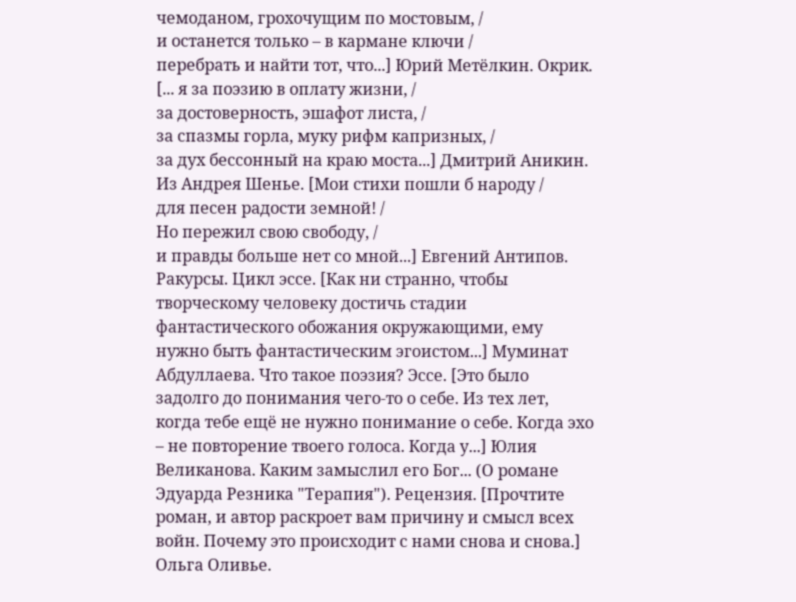чемоданом, грохочущим по мостовым, /
и останется только – в кармане ключи /
перебрать и найти тот, что...] Юрий Метёлкин. Окрик. [... я за поэзию в оплату жизни, /
за достоверность, эшафот листа, /
за спазмы горла, муку рифм капризных, /
за дух бессонный на краю моста...] Дмитрий Аникин. Из Андрея Шенье. [Мои стихи пошли б народу /
для песен радости земной! /
Но пережил свою свободу, /
и правды больше нет со мной...] Евгений Антипов. Ракурсы. Цикл эссе. [Как ни странно, чтобы творческому человеку достичь стадии фантастического обожания окружающими, ему нужно быть фантастическим эгоистом...] Муминат Абдуллаева. Что такое поэзия? Эссе. [Это было задолго до понимания чего-то о себе. Из тех лет, когда тебе ещё не нужно понимание о себе. Когда эхо – не повторение твоего голоса. Когда у...] Юлия Великанова. Каким замыслил его Бог... (О романе Эдуарда Резника "Терапия"). Рецензия. [Прочтите роман, и автор раскроет вам причину и смысл всех войн. Почему это происходит с нами снова и снова.] Ольга Оливье.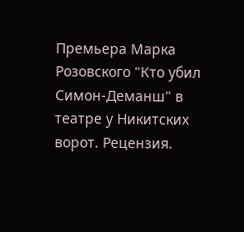Премьера Марка Розовского "Кто убил Симон-Деманш" в театре у Никитских ворот. Рецензия.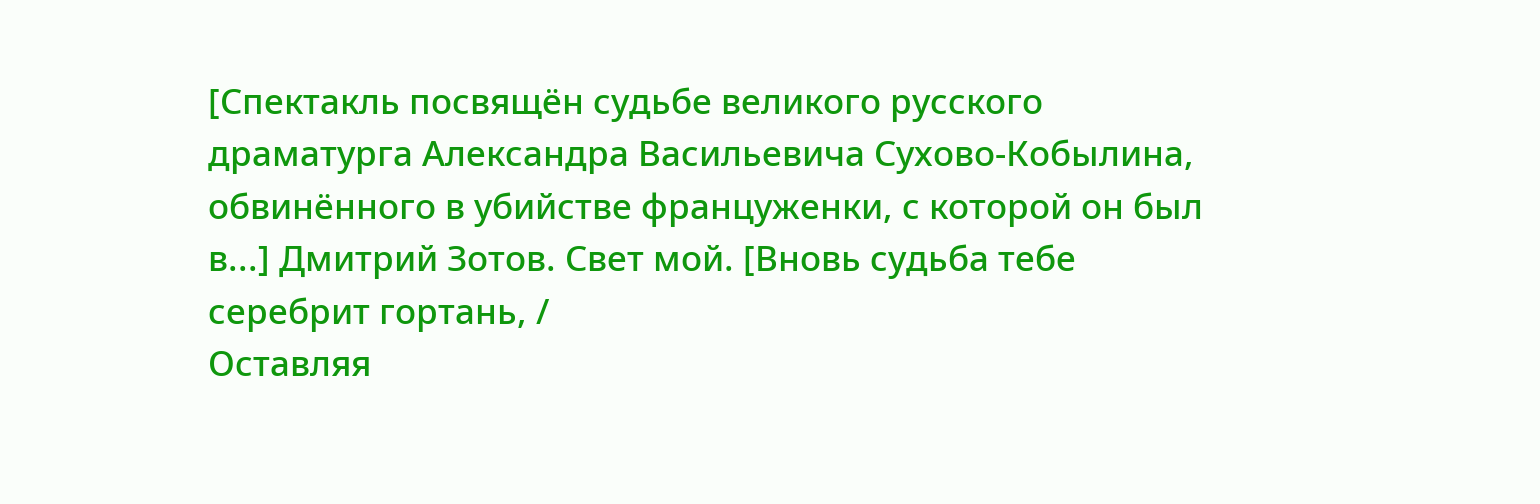[Спектакль посвящён судьбе великого русского драматурга Александра Васильевича Сухово-Кобылина, обвинённого в убийстве француженки, с которой он был в...] Дмитрий Зотов. Свет мой. [Вновь судьба тебе серебрит гортань, /
Оставляя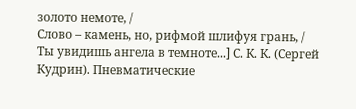золото немоте, /
Слово – камень, но, рифмой шлифуя грань, /
Ты увидишь ангела в темноте...] С. К. К. (Сергей Кудрин). Пневматические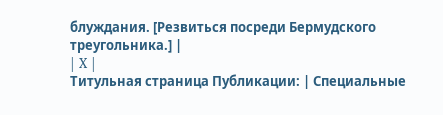блуждания. [Резвиться посреди Бермудского треугольника.] |
| X |
Титульная страница Публикации: | Специальные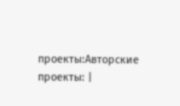проекты:Авторские проекты: |